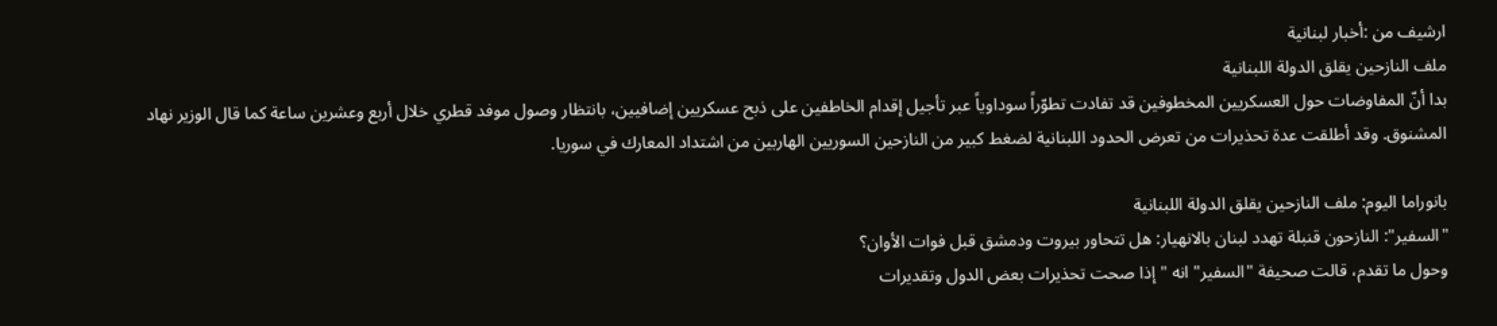ارشيف من :أخبار لبنانية
ملف النازحين يقلق الدولة اللبنانية
بدا أنّ المفاوضات حول العسكريين المخطوفين قد تفادت تطوّراً سوداوياً عبر تأجيل إقدام الخاطفين على ذبح عسكريين إضافيين، بانتظار وصول موفد قطري خلال أربع وعشرين ساعة كما قال الوزير نهاد المشنوق. وقد أطلقت عدة تحذيرات من تعرض الحدود اللبنانية لضغط كبير من النازحين السوريين الهاربين من اشتداد المعارك في سوريا.

بانوراما اليوم: ملف النازحين يقلق الدولة اللبنانية
"السفير": النازحون قنبلة تهدد لبنان بالانهيار: هل تتحاور بيروت ودمشق قبل فوات الأوان؟
وحول ما تقدم، قالت صحيفة "السفير" انه "إذا صحت تحذيرات بعض الدول وتقديرات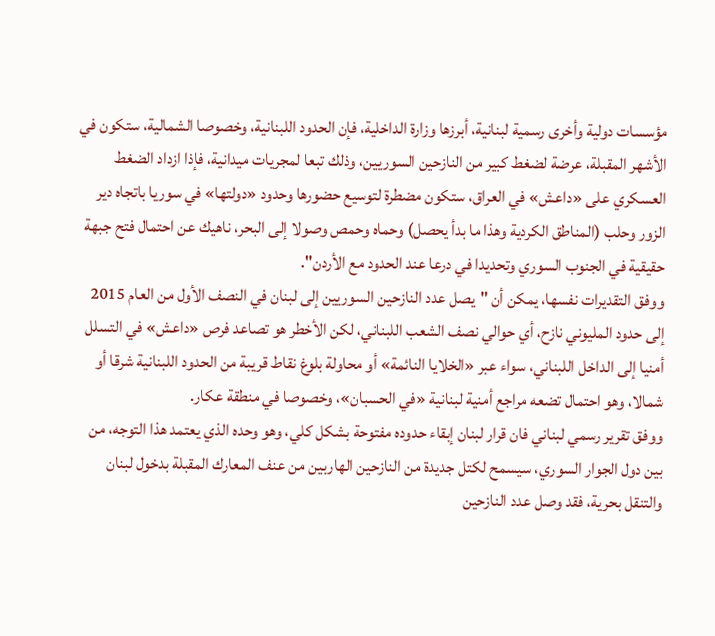مؤسسات دولية وأخرى رسمية لبنانية، أبرزها وزارة الداخلية، فإن الحدود اللبنانية، وخصوصا الشمالية، ستكون في الأشهر المقبلة، عرضة لضغط كبير من النازحين السوريين، وذلك تبعا لمجريات ميدانية، فإذا ازداد الضغط العسكري على «داعش» في العراق، ستكون مضطرة لتوسيع حضورها وحدود «دولتها» في سوريا باتجاه دير الزور وحلب (المناطق الكردية وهذا ما بدأ يحصل) وحماه وحمص وصولا إلى البحر، ناهيك عن احتمال فتح جبهة حقيقية في الجنوب السوري وتحديدا في درعا عند الحدود مع الأردن".
ووفق التقديرات نفسها، يمكن أن "يصل عدد النازحين السوريين إلى لبنان في النصف الأول من العام 2015 إلى حدود المليوني نازح، أي حوالي نصف الشعب اللبناني، لكن الأخطر هو تصاعد فرص «داعش» في التسلل أمنيا إلى الداخل اللبناني، سواء عبر «الخلايا النائمة» أو محاولة بلوغ نقاط قريبة من الحدود اللبنانية شرقا أو شمالا، وهو احتمال تضعه مراجع أمنية لبنانية «في الحسبان»، وخصوصا في منطقة عكار.
ووفق تقرير رسمي لبناني فان قرار لبنان إبقاء حدوده مفتوحة بشكل كلي، وهو وحده الذي يعتمد هذا التوجه، من بين دول الجوار السوري، سيسمح لكتل جديدة من النازحين الهاربين من عنف المعارك المقبلة بدخول لبنان والتنقل بحرية، فقد وصل عدد النازحين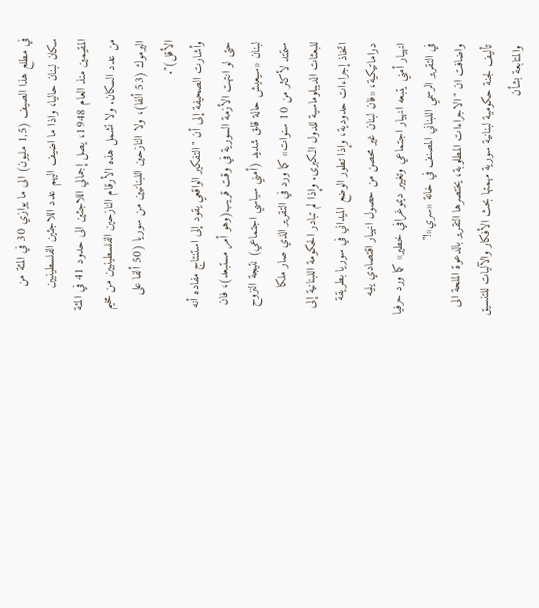في مطلع هذا الصيف (1,5 مليون) الى ما يوازي 30 في المئة من سكان لبنان حاليا، واذا ما اضيف اليهم عدد اللاجئين الفلسطينيين المقيمين منذ العام 1948، يصل إجمالي اللاجئين الى حدود 41 في المئة من عدد السكان. ولا تشمل هذه الأرقام النازحين الفلسطينيين من مخيم اليرموك (53 ألفا)، ولا النازحين اللبنانيين من سوريا (50 ألفا على الأقل)".
وأشارت الصحيفة إلى أن "التفكير الواقعي يقود إلى استنتاج مفاده أنه حتى لو انتهت الأزمة السورية في وقت قريب(وهو أمر مستبعد)، فان لبنان «سيعيش حالة قلق شديد (أمني سياسي اجتماعي) نتيجة النزوح ستمتد لأكثر من 10 سنوات» كما ورد في التقرير الذي صار ملكا للبعثات الديبلوماسية للدول الكبرى. وإذا لم تبادر الحكومة اللبنانية إلى اتخاذ إجراءات حدودية، وإذا تطور الوضع الميداني في سوريا بطريقة دراماتيكية، «فان لبنان غير محصن من حصول انهيار اقتصادي يليه انهيار أمني يتبعه انهيار اجتماعي وتغيير ديموغرافي خطير» كما ورد حرفيا في التقرير الرسمي اللبناني المصنف في خانة «سري»!"
واضافت ان "الاجراءات المطلوبة، يختصرها التقرير بالدعوة الملحة الى تأليف لجنة حكومية لبنانية سورية مهمتها بحث الأفكار والآليات للتنسيق والمتابعة بشأن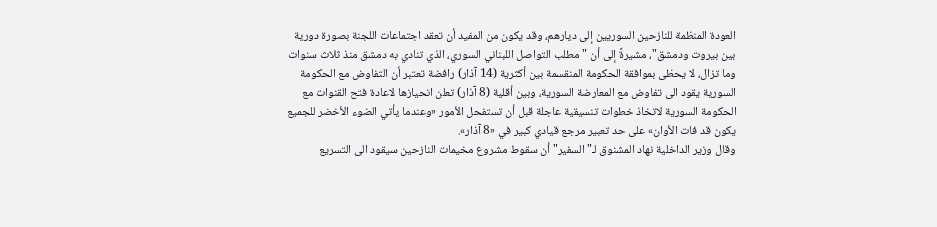العودة المنظمة للنازحين السوريين إلى ديارهم، وقد يكون من المفيد أن تعقد اجتماعات اللجنة بصورة دورية بين بيروت ودمشق"، مشيرةً إلى أن "مطلب التواصل اللبناني السوري، الذي تنادي به دمشق منذ ثلاث سنوات وما تزال، لا يحظى بموافقة الحكومة المنقسمة بين أكثرية (14 آذار) رافضة تعتبر أن التفاوض مع الحكومة السورية يقود الى تفاوض مع المعارضة السورية، وبين أقلية (8 آذار) تعلن انحيازها لاعادة فتح القنوات مع الحكومة السورية لاتخاذ خطوات تنسيقية عاجلة قبل أن تستفحل الأمور «وعندما يأتي الضوء الأخضر للجميع يكون قد فات الأوان» على حد تعبير مرجع قيادي كبير في «8 آذار».
وقال وزير الداخلية نهاد المشنوق لـ"السفير" أن سقوط مشروع مخيمات النازحين سيقود الى التسريع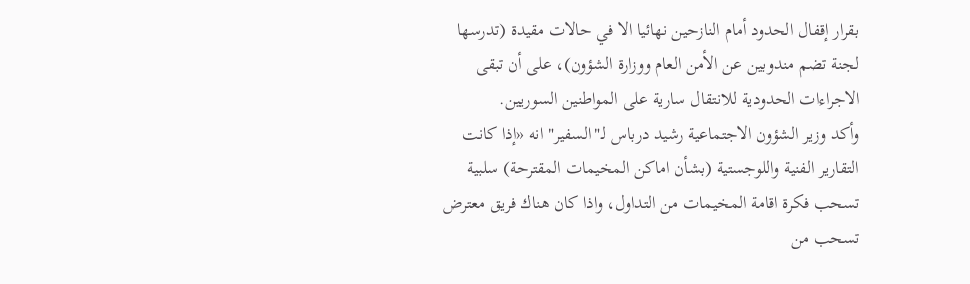بقرار إقفال الحدود أمام النازحين نهائيا الا في حالات مقيدة (تدرسها لجنة تضم مندوبين عن الأمن العام ووزارة الشؤون)، على أن تبقى الاجراءات الحدودية للانتقال سارية على المواطنين السوريين.
وأكد وزير الشؤون الاجتماعية رشيد درباس لـ"السفير" انه «إذا كانت التقارير الفنية واللوجستية (بشأن اماكن المخيمات المقترحة) سلبية تسحب فكرة اقامة المخيمات من التداول، واذا كان هناك فريق معترض تسحب من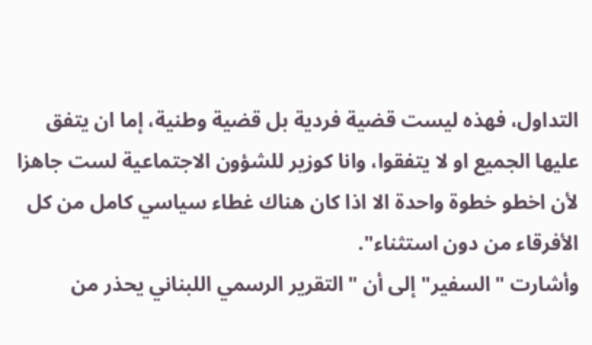التداول، فهذه ليست قضية فردية بل قضية وطنية، إما ان يتفق عليها الجميع او لا يتفقوا، وانا كوزير للشؤون الاجتماعية لست جاهزا لأن اخطو خطوة واحدة الا اذا كان هناك غطاء سياسي كامل من كل الأفرقاء من دون استثناء".
وأشارت "السفير" إلى أن "التقرير الرسمي اللبناني يحذر من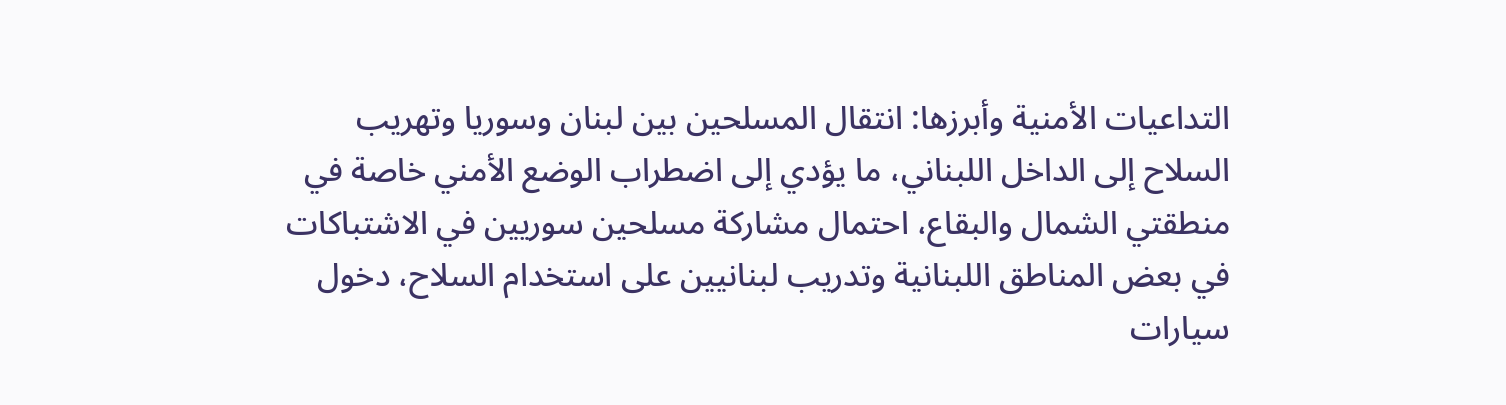التداعيات الأمنية وأبرزها: انتقال المسلحين بين لبنان وسوريا وتهريب السلاح إلى الداخل اللبناني، ما يؤدي إلى اضطراب الوضع الأمني خاصة في منطقتي الشمال والبقاع، احتمال مشاركة مسلحين سوريين في الاشتباكات في بعض المناطق اللبنانية وتدريب لبنانيين على استخدام السلاح، دخول سيارات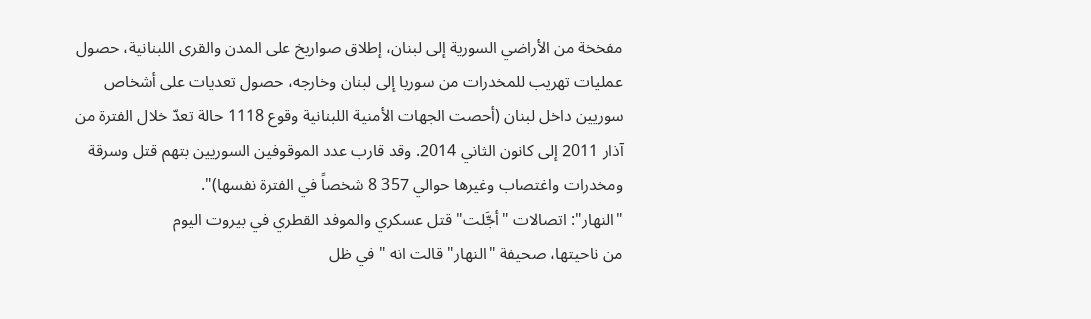مفخخة من الأراضي السورية إلى لبنان، إطلاق صواريخ على المدن والقرى اللبنانية، حصول عمليات تهريب للمخدرات من سوريا إلى لبنان وخارجه، حصول تعديات على أشخاص سوريين داخل لبنان (أحصت الجهات الأمنية اللبنانية وقوع 1118 حالة تعدّ خلال الفترة من آذار 2011 إلى كانون الثاني 2014. وقد قارب عدد الموقوفين السوريين بتهم قتل وسرقة ومخدرات واغتصاب وغيرها حوالي 357 8 شخصاً في الفترة نفسها)".
"النهار": اتصالات "أجَّلت" قتل عسكري والموفد القطري في بيروت اليوم
من ناحيتها، صحيفة "النهار" قالت انه "في ظل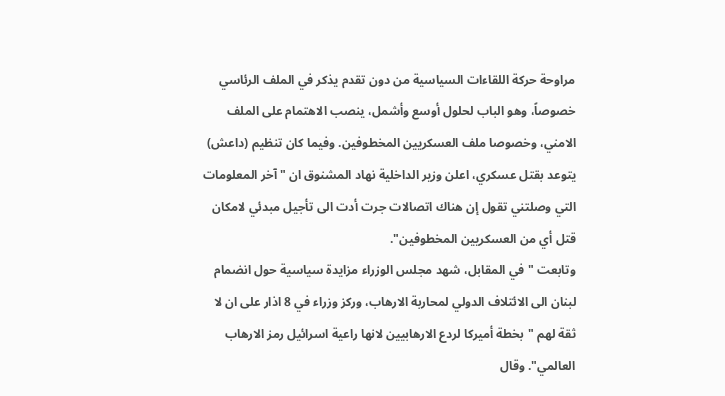مراوحة حركة اللقاءات السياسية من دون تقدم يذكر في الملف الرئاسي خصوصاً، وهو الباب لحلول أوسع وأشمل، ينصب الاهتمام على الملف الامني، وخصوصا ملف العسكريين المخطوفين. وفيما كان تنظيم (داعش) يتوعد بقتل عسكري، اعلن وزير الداخلية نهاد المشنوق ان "آخر المعلومات التي وصلتني تقول إن هناك اتصالات جرت أدت الى تأجيل مبدئي لامكان قتل أي من العسكريين المخطوفين".
وتابعت "في المقابل، شهد مجلس الوزراء مزايدة سياسية حول انضمام لبنان الى الائتلاف الدولي لمحاربة الارهاب، وركز وزراء في 8 اذار على ان لا ثقة لهم "بخطة أميركا لردع الارهابيين لانها راعية اسرائيل رمز الارهاب العالمي". وقال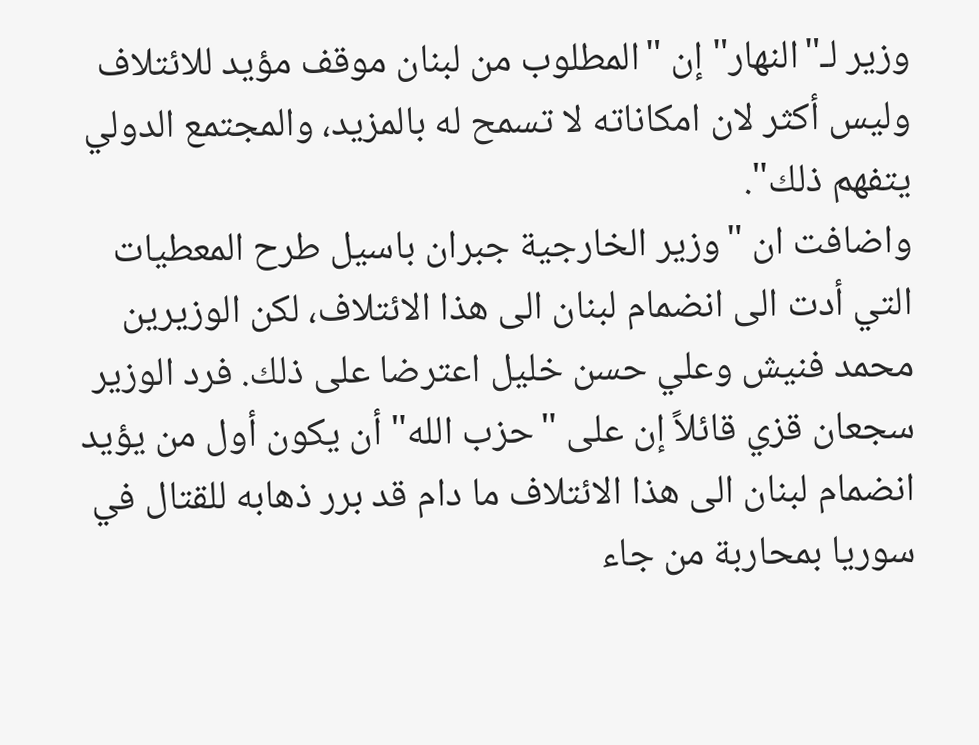وزير لـ"النهار" إن "المطلوب من لبنان موقف مؤيد للائتلاف وليس أكثر لان امكاناته لا تسمح له بالمزيد، والمجتمع الدولي يتفهم ذلك".
واضافت ان "وزير الخارجية جبران باسيل طرح المعطيات التي أدت الى انضمام لبنان الى هذا الائتلاف، لكن الوزيرين محمد فنيش وعلي حسن خليل اعترضا على ذلك. فرد الوزير سجعان قزي قائلاً إن على "حزب الله" أن يكون أول من يؤيد انضمام لبنان الى هذا الائتلاف ما دام قد برر ذهابه للقتال في سوريا بمحاربة من جاء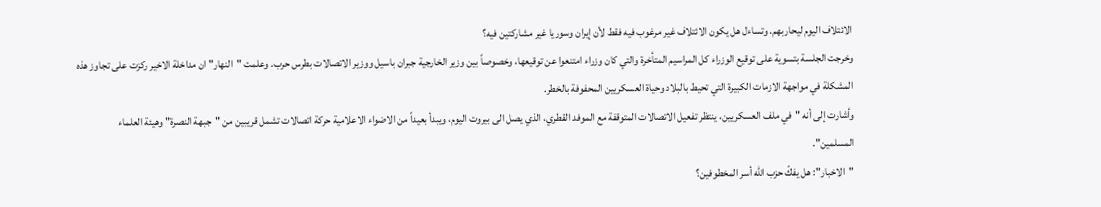الائتلاف اليوم ليحاربهم. وتساءل هل يكون الائتلاف غير مرغوب فيه فقط لأن إيران وسوريا غير مشاركتين فيه؟
وخرجت الجلسة بتسوية على توقيع الوزراء كل المراسيم المتأخرة والتي كان وزراء امتنعوا عن توقيعها، وخصوصاً بين وزير الخارجية جبران باسيل ووزير الاتصالات بطرس حرب. وعلمت "النهار" ان مداخلة الاخير ركزت على تجاوز هذه المشكلة في مواجهة الازمات الكبيرة التي تحيط بالبلاد وحياة العسكريين المحفوفة بالخطر.
وأشارت إلى أنه "في ملف العسكريين، ينتظر تفعيل الاتصالات المتوقفة مع الموفد القطري، الذي يصل الى بيروت اليوم، ويبدأ بعيداً من الاضواء الاعلامية حركة اتصالات تشمل قريبين من "جبهة النصرة" وهيئة العلماء المسلمين".
"الاخبار": هل يفكّ حزب الله أسر المخطوفين؟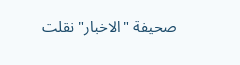صحيفة "الاخبار" نقلت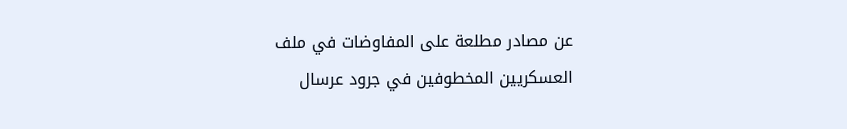عن مصادر مطلعة على المفاوضات في ملف العسكريين المخطوفين في جرود عرسال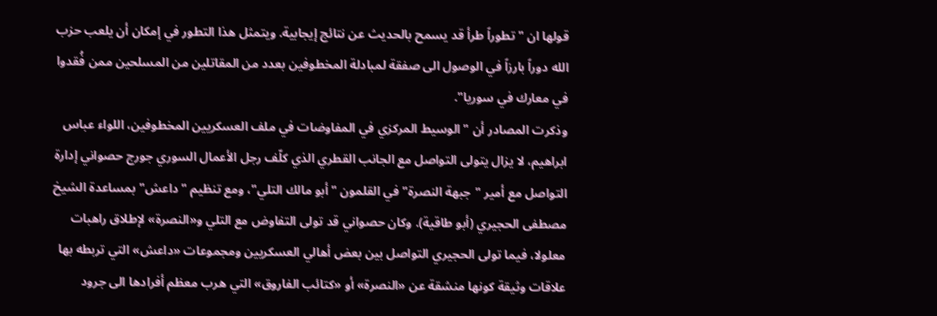قولها ان "تطوراً طرأ قد يسمح بالحديث عن نتائج إيجابية. ويتمثل هذا التطور في إمكان أن يلعب حزب الله دوراً بارزاً في الوصول الى صفقة لمبادلة المخطوفين بعدد من المقاتلين من المسلحين ممن فُقدوا في معارك في سوريا".
وذكرت المصادر أن "الوسيط المركزي في المفاوضات في ملف العسكريين المخطوفين، اللواء عباس ابراهيم، لا يزال يتولى التواصل مع الجانب القطري الذي كلّف رجل الأعمال السوري جورج حصواني إدارة التواصل مع أمير "جبهة النصرة" في القلمون "أبو مالك التلي"، ومع تنظيم "داعش" بمساعدة الشيخ مصطفى الحجيري (أبو طاقية). وكان حصواني قد تولى التفاوض مع التلي و«النصرة» لإطلاق راهبات معلولا، فيما تولى الحجيري التواصل بين بعض أهالي العسكريين ومجموعات «داعش» التي تربطه بها علاقات وثيقة كونها منشقة عن «النصرة» أو «كتائب الفاروق» التي هرب معظم أفرادها الى جرود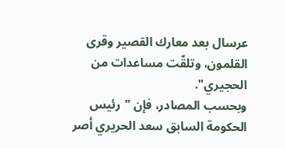عرسال بعد معارك القصير وقرى القلمون، وتلقّت مساعدات من الحجيري".
وبحسب المصادر، فإن "رئيس الحكومة السابق سعد الحريري أصر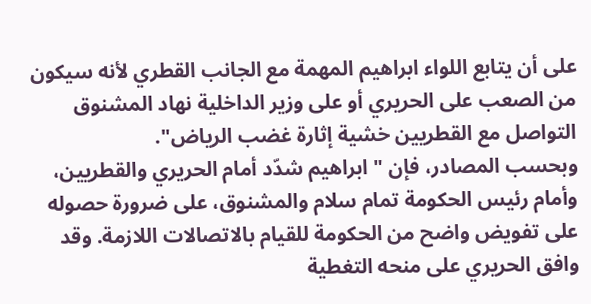على أن يتابع اللواء ابراهيم المهمة مع الجانب القطري لأنه سيكون من الصعب على الحريري أو على وزير الداخلية نهاد المشنوق التواصل مع القطريين خشية إثارة غضب الرياض".
وبحسب المصادر، فإن "ابراهيم شدّد أمام الحريري والقطريين، وأمام رئيس الحكومة تمام سلام والمشنوق، على ضرورة حصوله على تفويض واضح من الحكومة للقيام بالاتصالات اللازمة. وقد وافق الحريري على منحه التغطية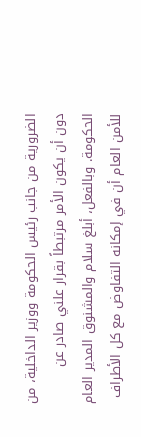الضرورية من جانب رئيس الحكومة ووزير الداخلية، من دون أن يكون الأمر مرتبطاً بقرار علني صادر عن الحكومة. وبالفعل، أبلغ سلام والمشنوق المدير العام للأمن العام أن في إمكانه التفاوض مع كل الأطراف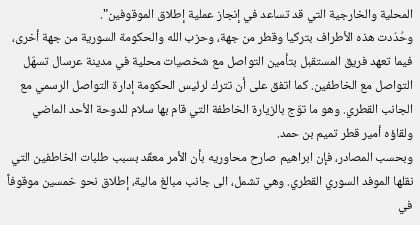المحلية والخارجية التي قد تساعد في إنجاز عملية إطلاق الموقوفين".
وحُدّدت هذه الأطراف بتركيا وقطر من جهة، وحزب الله والحكومة السورية من جهة أخرى، فيما تعهد فريق المستقبل بتأمين التواصل مع شخصيات محلية في مدينة عرسال تسهّل التواصل مع الخاطفين. كما اتفق على أن تترك لرئيس الحكومة إدارة التواصل الرسمي مع الجانب القطري. وهو ما توّج بالزيارة الخاطفة التي قام بها سلام للدوحة الأحد الماضي ولقاؤه أمير قطر تميم بن حمد.
وبحسب المصادر، فإن ابراهيم صارح محاوريه بأن الأمر معقّد بسبب طلبات الخاطفين التي نقلها الموفد السوري القطري. وهي تشمل، الى جانب مبالغ مالية، إطلاق نحو خمسين موقوفاً في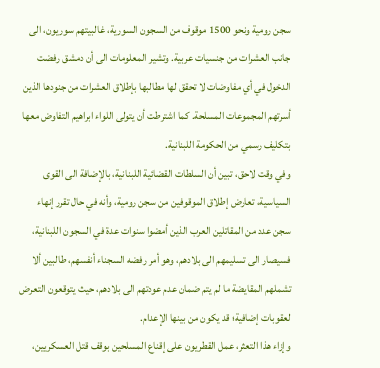سجن رومية ونحو 1500 موقوف من السجون السورية، غالبيتهم سوريون، الى جانب العشرات من جنسيات عربية. وتشير المعلومات الى أن دمشق رفضت الدخول في أي مفاوضات لا تحقق لها مطالبها بإطلاق العشرات من جنودها الذين أسرتهم المجموعات المسلحة. كما اشترطت أن يتولى اللواء ابراهيم التفاوض معها بتكليف رسمي من الحكومة اللبنانية.
وفي وقت لاحق، تبين أن السلطات القضائية اللبنانية، بالإضافة الى القوى السياسية، تعارض إطلاق الموقوفين من سجن رومية، وأنه في حال تقرر إنهاء سجن عدد من المقاتلين العرب الذين أمضوا سنوات عدة في السجون اللبنانية، فسيصار الى تسليمهم الى بلادهم، وهو أمر رفضه السجناء أنفسهم، طالبين ألا تشملهم المقايضة ما لم يتم ضمان عدم عودتهم الى بلادهم، حيث يتوقعون التعرض لعقوبات إضافية؛ قد يكون من بينها الإعدام.
وإزاء هذا التعثر، عمل القطريون على إقناع المسلحين بوقف قتل العسكريين،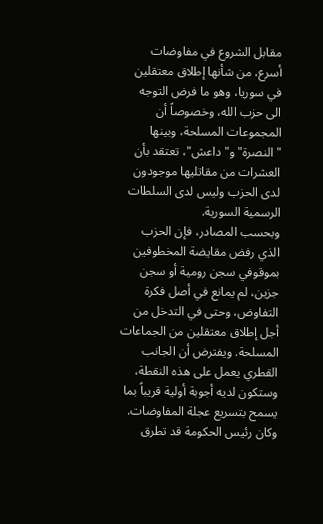مقابل الشروع في مفاوضات أسرع، من شأنها إطلاق معتقلين في سوريا، وهو ما فرض التوجه الى حزب الله، وخصوصاً أن المجموعات المسلحة، وبينها "النصرة" و"داعش"، تعتقد بأن العشرات من مقاتليها موجودون لدى الحزب وليس لدى السلطات الرسمية السورية.
وبحسب المصادر، فإن الحزب الذي رفض مقايضة المخطوفين بموقوفي سجن رومية أو سجن جزين، لم يمانع في أصل فكرة التفاوض، وحتى في التدخل من أجل إطلاق معتقلين من الجماعات المسلحة. ويفترض أن الجانب القطري يعمل على هذه النقطة، وستكون لديه أجوبة أولية قريباً بما يسمح بتسريع عجلة المفاوضات.
وكان رئيس الحكومة قد تطرق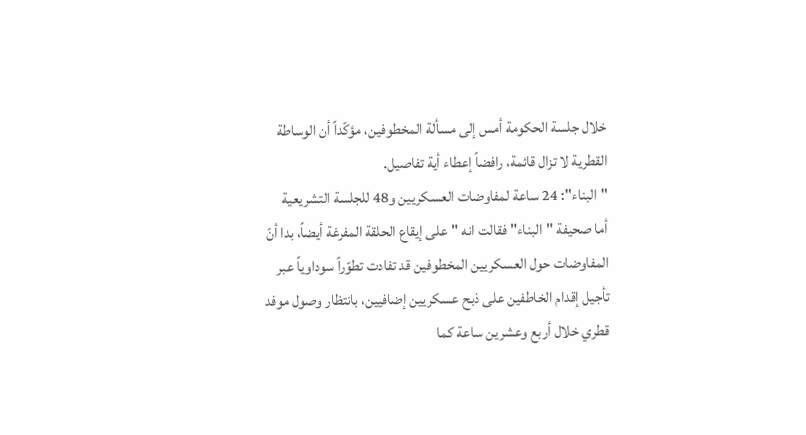خلال جلسة الحكومة أمس إلى مسألة المخطوفين، مؤكّداً أن الوساطة القطرية لا تزال قائمة، رافضاً إعطاء أية تفاصيل.
"البناء": 24 ساعة لمفاوضات العسكريين و48 للجلسة التشريعية
أما صحيفة "البناء" فقالت انه "على إيقاع الحلقة المفرغة أيضاً، بدا أنّ المفاوضات حول العسكريين المخطوفين قد تفادت تطوّراً سوداوياً عبر تأجيل إقدام الخاطفين على ذبح عسكريين إضافيين، بانتظار وصول موفد قطري خلال أربع وعشرين ساعة كما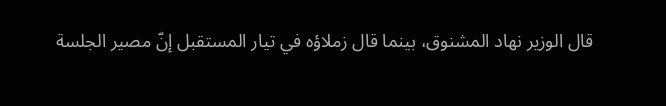قال الوزير نهاد المشنوق، بينما قال زملاؤه في تيار المستقبل إنّ مصير الجلسة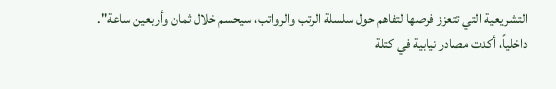التشريعية التي تتعزز فرصها لتفاهم حول سلسلة الرتب والرواتب، سيحسم خلال ثمان وأربعين ساعة".
داخلياً، أكدت مصادر نيابية في كتلة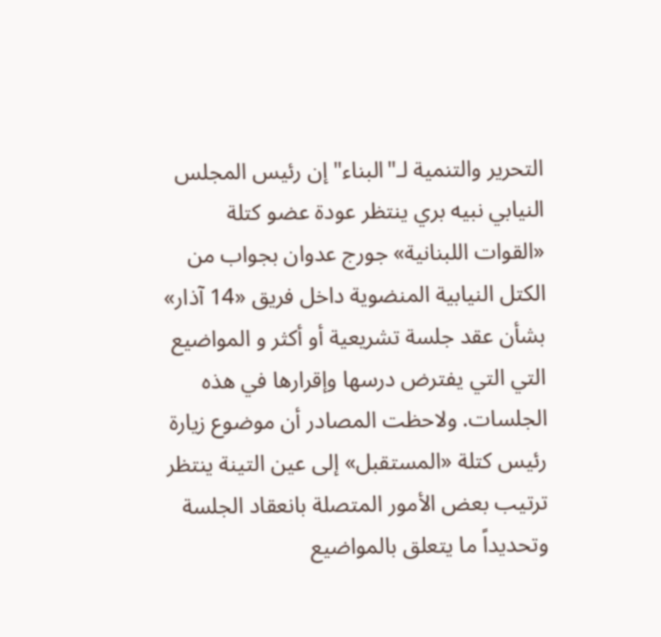التحرير والتنمية لـ"البناء" إن رئيس المجلس النيابي نبيه بري ينتظر عودة عضو كتلة «القوات اللبنانية» جورج عدوان بجواب من الكتل النيابية المنضوية داخل فريق «14 آذار» بشأن عقد جلسة تشريعية أو أكثر و المواضيع التي التي يفترض درسها وإقرارها في هذه الجلسات. ولاحظت المصادر أن موضوع زيارة رئيس كتلة «المستقبل» إلى عين التينة ينتظر ترتيب بعض الأمور المتصلة بانعقاد الجلسة وتحديداً ما يتعلق بالمواضيع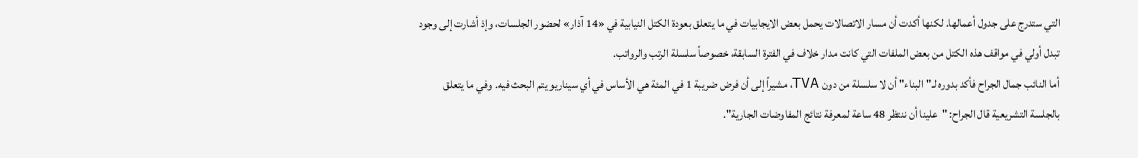التي ستدرج على جدول أعمالها. لكنها أكدت أن مسار الاتصالات يحمل بعض الايجابيات في ما يتعلق بعودة الكتل النيابية في «14 آذار» لحضور الجلسات، وإذ أشارت إلى وجود تبدل أولي في مواقف هذه الكتل من بعض الملفات التي كانت مدار خلاف في الفترة السابقة، خصوصاً سلسلة الرتب والرواتب.
أما النائب جمال الجراح فأكد بدوره لـ"البناء" أن لا سلسلة من دون TVA، مشيراً إلى أن فرض ضريبة 1 في المئة هي الأساس في أي سيناريو يتم البحث فيه. وفي ما يتعلق بالجلسة التشريعية قال الجراح: "علينا أن ننتظر 48 ساعة لمعرفة نتائج المفاوضات الجارية".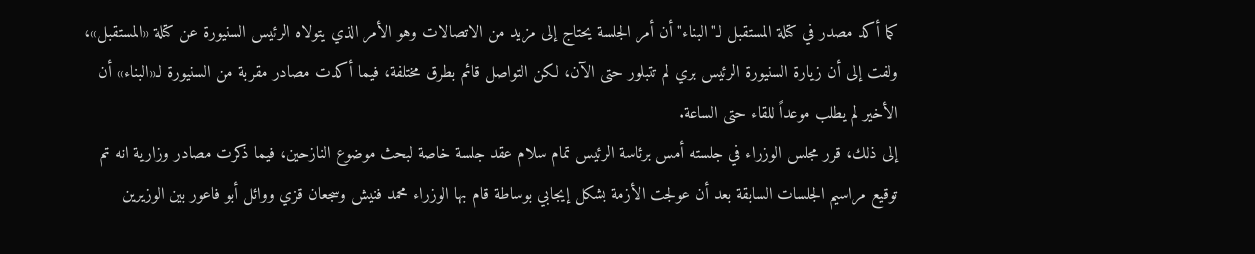كما أكد مصدر في كتلة المستقبل لـ"البناء" أن أمر الجلسة يحتاج إلى مزيد من الاتصالات وهو الأمر الذي يتولاه الرئيس السنيورة عن كتلة «المستقبل»، ولفت إلى أن زيارة السنيورة الرئيس بري لم تتبلور حتى الآن، لكن التواصل قائم بطرق مختلفة، فيما أكدت مصادر مقربة من السنيورة لـ«البناء» أن الأخير لم يطلب موعداً للقاء حتى الساعة.
إلى ذلك، قرر مجلس الوزراء في جلسته أمس برئاسة الرئيس تمام سلام عقد جلسة خاصة لبحث موضوع النازحين، فيما ذكرت مصادر وزارية انه تم توقيع مراسيم الجلسات السابقة بعد أن عولجت الأزمة بشكل إيجابي بوساطة قام بها الوزراء محمد فنيش وسجعان قزي ووائل أبو فاعور بين الوزيرين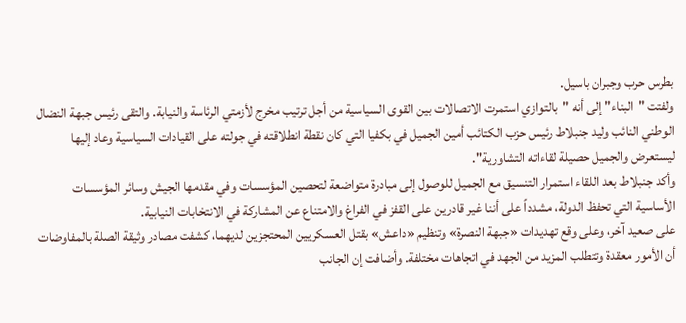بطرس حرب وجبران باسيل.
ولفتت "البناء" إلى أنه "بالتوازي استمرت الاتصالات بين القوى السياسية من أجل ترتيب مخرج لأزمتي الرئاسة والنيابة. والتقى رئيس جبهة النضال الوطني النائب وليد جنبلاط رئيس حزب الكتائب أمين الجميل في بكفيا التي كان نقطة انطلاقته في جولته على القيادات السياسية وعاد إليها ليستعرض والجميل حصيلة لقاءاته التشاورية".
وأكد جنبلاط بعد اللقاء استمرار التنسيق مع الجميل للوصول إلى مبادرة متواضعة لتحصين المؤسسات وفي مقدمها الجيش وسائر المؤسسات الأساسية التي تحفظ الدولة، مشدداً على أننا غير قادرين على القفز في الفراغ والامتناع عن المشاركة في الانتخابات النيابية.
على صعيد آخر، وعلى وقع تهديدات «جبهة النصرة» وتنظيم «داعش» بقتل العسكريين المحتجزين لديهما، كشفت مصادر وثيقة الصلة بالمفاوضات أن الأمور معقدة وتتطلب المزيد من الجهد في اتجاهات مختلفة. وأضافت إن الجانب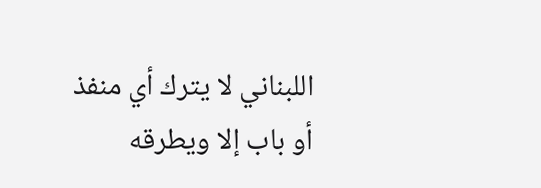اللبناني لا يترك أي منفذ أو باب إلا ويطرقه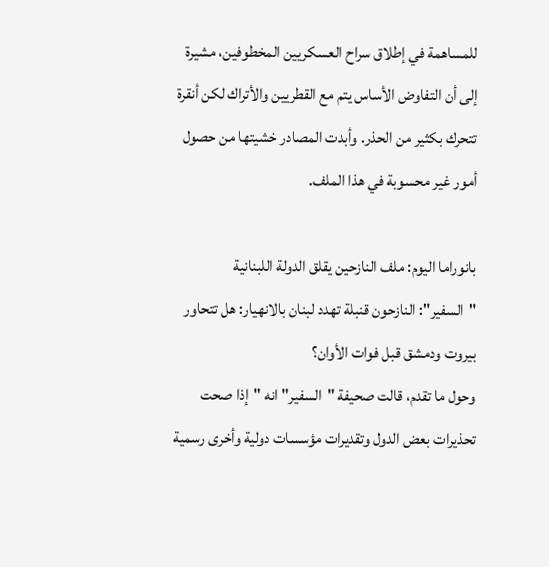للمساهمة في إطلاق سراح العسكريين المخطوفين، مشيرة إلى أن التفاوض الأساس يتم مع القطريين والأتراك لكن أنقرة تتحرك بكثير من الحذر. وأبدت المصادر خشيتها من حصول أمور غير محسوبة في هذا الملف.

بانوراما اليوم: ملف النازحين يقلق الدولة اللبنانية
"السفير": النازحون قنبلة تهدد لبنان بالانهيار: هل تتحاور بيروت ودمشق قبل فوات الأوان؟
وحول ما تقدم، قالت صحيفة "السفير" انه "إذا صحت تحذيرات بعض الدول وتقديرات مؤسسات دولية وأخرى رسمية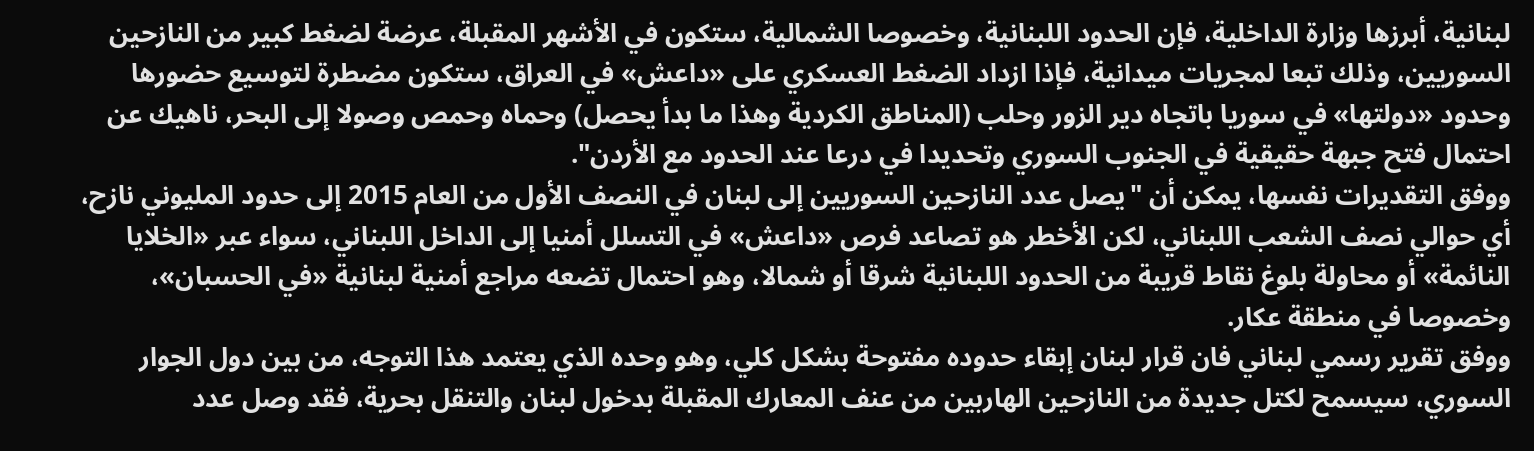لبنانية، أبرزها وزارة الداخلية، فإن الحدود اللبنانية، وخصوصا الشمالية، ستكون في الأشهر المقبلة، عرضة لضغط كبير من النازحين السوريين، وذلك تبعا لمجريات ميدانية، فإذا ازداد الضغط العسكري على «داعش» في العراق، ستكون مضطرة لتوسيع حضورها وحدود «دولتها» في سوريا باتجاه دير الزور وحلب (المناطق الكردية وهذا ما بدأ يحصل) وحماه وحمص وصولا إلى البحر، ناهيك عن احتمال فتح جبهة حقيقية في الجنوب السوري وتحديدا في درعا عند الحدود مع الأردن".
ووفق التقديرات نفسها، يمكن أن "يصل عدد النازحين السوريين إلى لبنان في النصف الأول من العام 2015 إلى حدود المليوني نازح، أي حوالي نصف الشعب اللبناني، لكن الأخطر هو تصاعد فرص «داعش» في التسلل أمنيا إلى الداخل اللبناني، سواء عبر «الخلايا النائمة» أو محاولة بلوغ نقاط قريبة من الحدود اللبنانية شرقا أو شمالا، وهو احتمال تضعه مراجع أمنية لبنانية «في الحسبان»، وخصوصا في منطقة عكار.
ووفق تقرير رسمي لبناني فان قرار لبنان إبقاء حدوده مفتوحة بشكل كلي، وهو وحده الذي يعتمد هذا التوجه، من بين دول الجوار السوري، سيسمح لكتل جديدة من النازحين الهاربين من عنف المعارك المقبلة بدخول لبنان والتنقل بحرية، فقد وصل عدد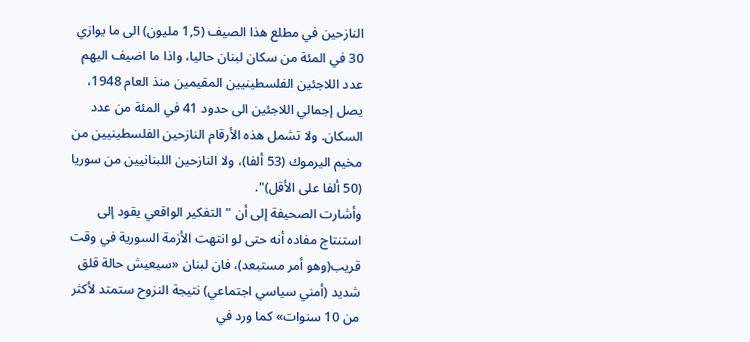النازحين في مطلع هذا الصيف (1,5 مليون) الى ما يوازي 30 في المئة من سكان لبنان حاليا، واذا ما اضيف اليهم عدد اللاجئين الفلسطينيين المقيمين منذ العام 1948، يصل إجمالي اللاجئين الى حدود 41 في المئة من عدد السكان. ولا تشمل هذه الأرقام النازحين الفلسطينيين من مخيم اليرموك (53 ألفا)، ولا النازحين اللبنانيين من سوريا (50 ألفا على الأقل)".
وأشارت الصحيفة إلى أن "التفكير الواقعي يقود إلى استنتاج مفاده أنه حتى لو انتهت الأزمة السورية في وقت قريب(وهو أمر مستبعد)، فان لبنان «سيعيش حالة قلق شديد (أمني سياسي اجتماعي) نتيجة النزوح ستمتد لأكثر من 10 سنوات» كما ورد في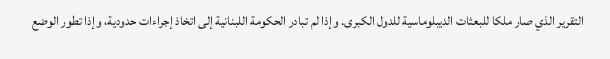التقرير الذي صار ملكا للبعثات الديبلوماسية للدول الكبرى. وإذا لم تبادر الحكومة اللبنانية إلى اتخاذ إجراءات حدودية، وإذا تطور الوضع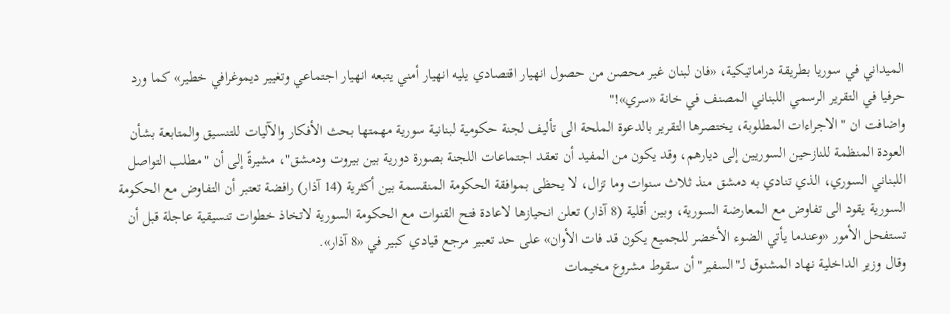الميداني في سوريا بطريقة دراماتيكية، «فان لبنان غير محصن من حصول انهيار اقتصادي يليه انهيار أمني يتبعه انهيار اجتماعي وتغيير ديموغرافي خطير» كما ورد حرفيا في التقرير الرسمي اللبناني المصنف في خانة «سري»!"
واضافت ان "الاجراءات المطلوبة، يختصرها التقرير بالدعوة الملحة الى تأليف لجنة حكومية لبنانية سورية مهمتها بحث الأفكار والآليات للتنسيق والمتابعة بشأن العودة المنظمة للنازحين السوريين إلى ديارهم، وقد يكون من المفيد أن تعقد اجتماعات اللجنة بصورة دورية بين بيروت ودمشق"، مشيرةً إلى أن "مطلب التواصل اللبناني السوري، الذي تنادي به دمشق منذ ثلاث سنوات وما تزال، لا يحظى بموافقة الحكومة المنقسمة بين أكثرية (14 آذار) رافضة تعتبر أن التفاوض مع الحكومة السورية يقود الى تفاوض مع المعارضة السورية، وبين أقلية (8 آذار) تعلن انحيازها لاعادة فتح القنوات مع الحكومة السورية لاتخاذ خطوات تنسيقية عاجلة قبل أن تستفحل الأمور «وعندما يأتي الضوء الأخضر للجميع يكون قد فات الأوان» على حد تعبير مرجع قيادي كبير في «8 آذار».
وقال وزير الداخلية نهاد المشنوق لـ"السفير" أن سقوط مشروع مخيمات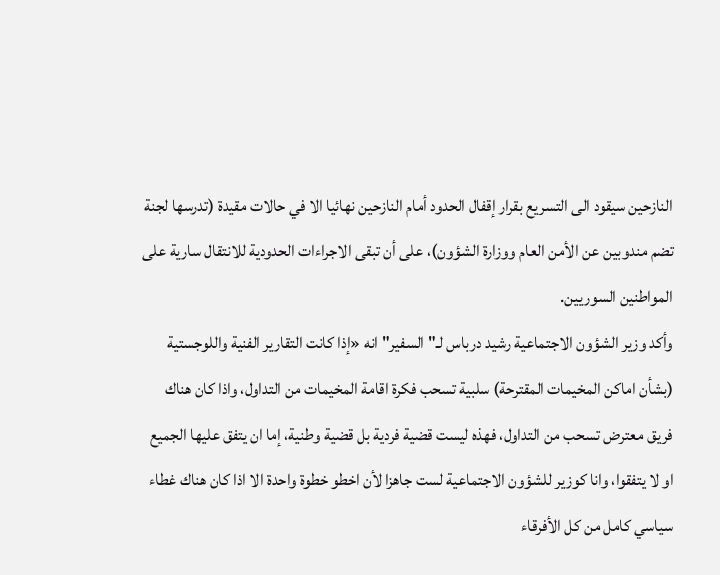النازحين سيقود الى التسريع بقرار إقفال الحدود أمام النازحين نهائيا الا في حالات مقيدة (تدرسها لجنة تضم مندوبين عن الأمن العام ووزارة الشؤون)، على أن تبقى الاجراءات الحدودية للانتقال سارية على المواطنين السوريين.
وأكد وزير الشؤون الاجتماعية رشيد درباس لـ"السفير" انه «إذا كانت التقارير الفنية واللوجستية (بشأن اماكن المخيمات المقترحة) سلبية تسحب فكرة اقامة المخيمات من التداول، واذا كان هناك فريق معترض تسحب من التداول، فهذه ليست قضية فردية بل قضية وطنية، إما ان يتفق عليها الجميع او لا يتفقوا، وانا كوزير للشؤون الاجتماعية لست جاهزا لأن اخطو خطوة واحدة الا اذا كان هناك غطاء سياسي كامل من كل الأفرقاء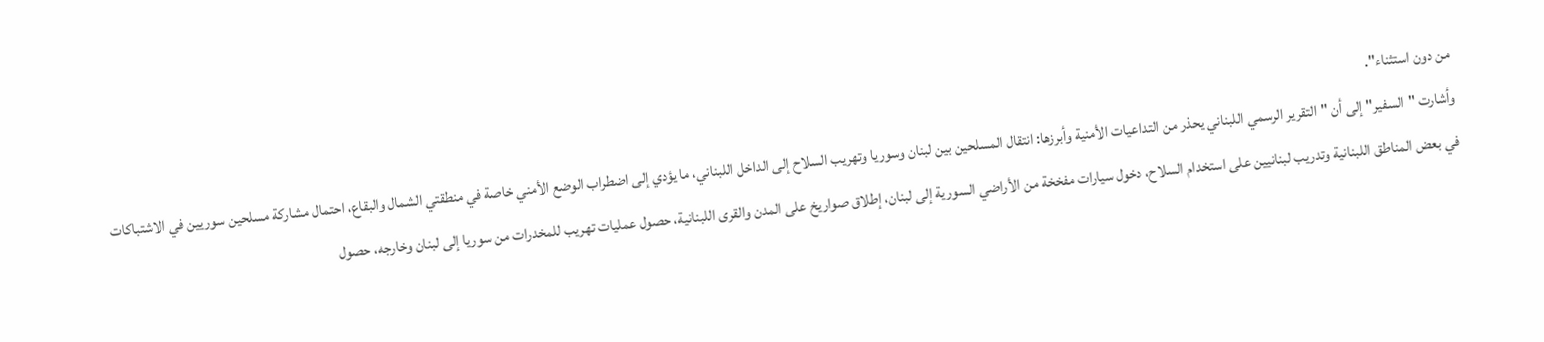من دون استثناء".
وأشارت "السفير" إلى أن "التقرير الرسمي اللبناني يحذر من التداعيات الأمنية وأبرزها: انتقال المسلحين بين لبنان وسوريا وتهريب السلاح إلى الداخل اللبناني، ما يؤدي إلى اضطراب الوضع الأمني خاصة في منطقتي الشمال والبقاع، احتمال مشاركة مسلحين سوريين في الاشتباكات في بعض المناطق اللبنانية وتدريب لبنانيين على استخدام السلاح، دخول سيارات مفخخة من الأراضي السورية إلى لبنان، إطلاق صواريخ على المدن والقرى اللبنانية، حصول عمليات تهريب للمخدرات من سوريا إلى لبنان وخارجه، حصول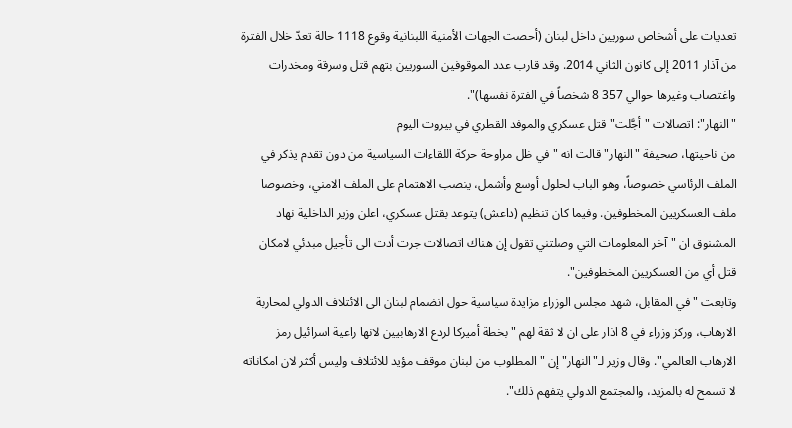تعديات على أشخاص سوريين داخل لبنان (أحصت الجهات الأمنية اللبنانية وقوع 1118 حالة تعدّ خلال الفترة من آذار 2011 إلى كانون الثاني 2014. وقد قارب عدد الموقوفين السوريين بتهم قتل وسرقة ومخدرات واغتصاب وغيرها حوالي 357 8 شخصاً في الفترة نفسها)".
"النهار": اتصالات "أجَّلت" قتل عسكري والموفد القطري في بيروت اليوم
من ناحيتها، صحيفة "النهار" قالت انه "في ظل مراوحة حركة اللقاءات السياسية من دون تقدم يذكر في الملف الرئاسي خصوصاً، وهو الباب لحلول أوسع وأشمل، ينصب الاهتمام على الملف الامني، وخصوصا ملف العسكريين المخطوفين. وفيما كان تنظيم (داعش) يتوعد بقتل عسكري، اعلن وزير الداخلية نهاد المشنوق ان "آخر المعلومات التي وصلتني تقول إن هناك اتصالات جرت أدت الى تأجيل مبدئي لامكان قتل أي من العسكريين المخطوفين".
وتابعت "في المقابل، شهد مجلس الوزراء مزايدة سياسية حول انضمام لبنان الى الائتلاف الدولي لمحاربة الارهاب، وركز وزراء في 8 اذار على ان لا ثقة لهم "بخطة أميركا لردع الارهابيين لانها راعية اسرائيل رمز الارهاب العالمي". وقال وزير لـ"النهار" إن "المطلوب من لبنان موقف مؤيد للائتلاف وليس أكثر لان امكاناته لا تسمح له بالمزيد، والمجتمع الدولي يتفهم ذلك".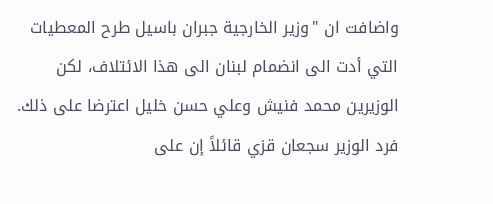واضافت ان "وزير الخارجية جبران باسيل طرح المعطيات التي أدت الى انضمام لبنان الى هذا الائتلاف، لكن الوزيرين محمد فنيش وعلي حسن خليل اعترضا على ذلك. فرد الوزير سجعان قزي قائلاً إن على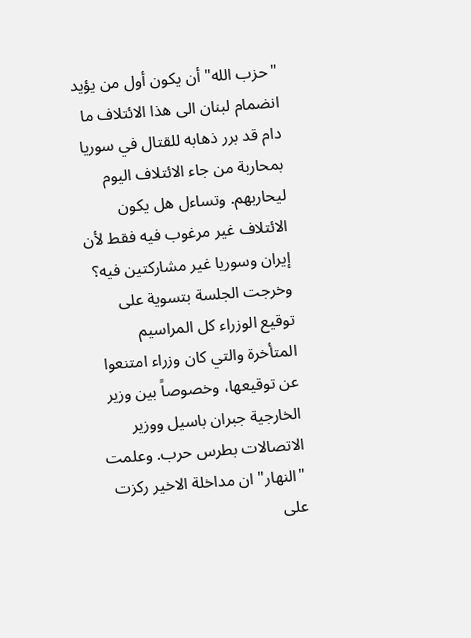"حزب الله" أن يكون أول من يؤيد انضمام لبنان الى هذا الائتلاف ما دام قد برر ذهابه للقتال في سوريا بمحاربة من جاء الائتلاف اليوم ليحاربهم. وتساءل هل يكون الائتلاف غير مرغوب فيه فقط لأن إيران وسوريا غير مشاركتين فيه؟
وخرجت الجلسة بتسوية على توقيع الوزراء كل المراسيم المتأخرة والتي كان وزراء امتنعوا عن توقيعها، وخصوصاً بين وزير الخارجية جبران باسيل ووزير الاتصالات بطرس حرب. وعلمت "النهار" ان مداخلة الاخير ركزت على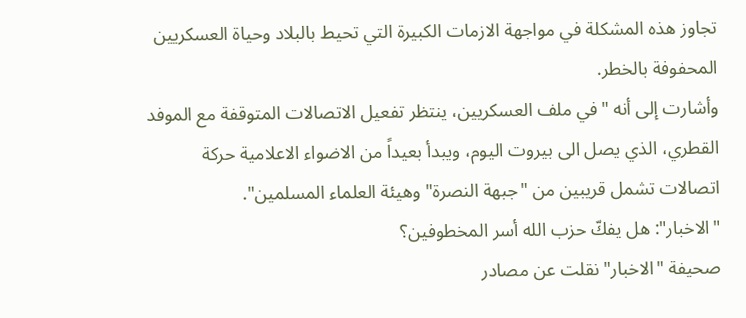تجاوز هذه المشكلة في مواجهة الازمات الكبيرة التي تحيط بالبلاد وحياة العسكريين المحفوفة بالخطر.
وأشارت إلى أنه "في ملف العسكريين، ينتظر تفعيل الاتصالات المتوقفة مع الموفد القطري، الذي يصل الى بيروت اليوم، ويبدأ بعيداً من الاضواء الاعلامية حركة اتصالات تشمل قريبين من "جبهة النصرة" وهيئة العلماء المسلمين".
"الاخبار": هل يفكّ حزب الله أسر المخطوفين؟
صحيفة "الاخبار" نقلت عن مصادر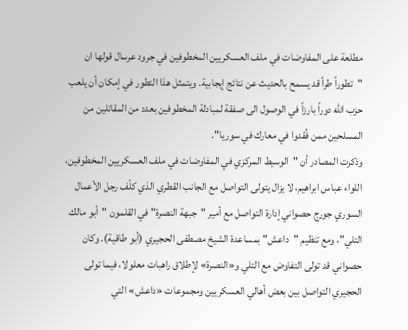مطلعة على المفاوضات في ملف العسكريين المخطوفين في جرود عرسال قولها ان "تطوراً طرأ قد يسمح بالحديث عن نتائج إيجابية. ويتمثل هذا التطور في إمكان أن يلعب حزب الله دوراً بارزاً في الوصول الى صفقة لمبادلة المخطوفين بعدد من المقاتلين من المسلحين ممن فُقدوا في معارك في سوريا".
وذكرت المصادر أن "الوسيط المركزي في المفاوضات في ملف العسكريين المخطوفين، اللواء عباس ابراهيم، لا يزال يتولى التواصل مع الجانب القطري الذي كلّف رجل الأعمال السوري جورج حصواني إدارة التواصل مع أمير "جبهة النصرة" في القلمون "أبو مالك التلي"، ومع تنظيم "داعش" بمساعدة الشيخ مصطفى الحجيري (أبو طاقية). وكان حصواني قد تولى التفاوض مع التلي و«النصرة» لإطلاق راهبات معلولا، فيما تولى الحجيري التواصل بين بعض أهالي العسكريين ومجموعات «داعش» التي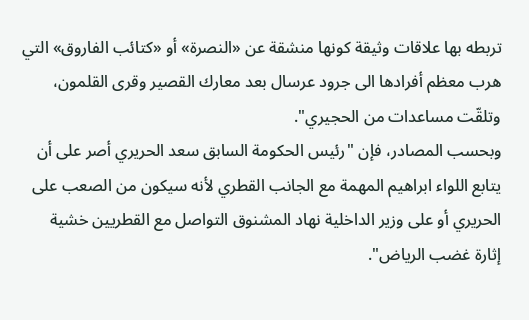تربطه بها علاقات وثيقة كونها منشقة عن «النصرة» أو «كتائب الفاروق» التي هرب معظم أفرادها الى جرود عرسال بعد معارك القصير وقرى القلمون، وتلقّت مساعدات من الحجيري".
وبحسب المصادر، فإن "رئيس الحكومة السابق سعد الحريري أصر على أن يتابع اللواء ابراهيم المهمة مع الجانب القطري لأنه سيكون من الصعب على الحريري أو على وزير الداخلية نهاد المشنوق التواصل مع القطريين خشية إثارة غضب الرياض".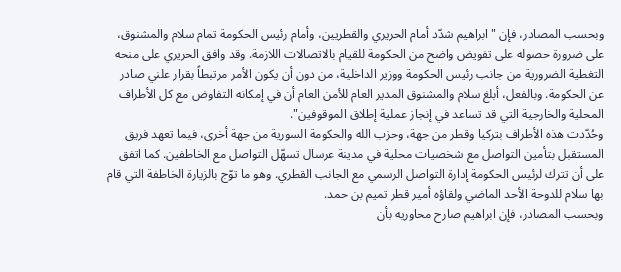وبحسب المصادر، فإن "ابراهيم شدّد أمام الحريري والقطريين، وأمام رئيس الحكومة تمام سلام والمشنوق، على ضرورة حصوله على تفويض واضح من الحكومة للقيام بالاتصالات اللازمة. وقد وافق الحريري على منحه التغطية الضرورية من جانب رئيس الحكومة ووزير الداخلية، من دون أن يكون الأمر مرتبطاً بقرار علني صادر عن الحكومة. وبالفعل، أبلغ سلام والمشنوق المدير العام للأمن العام أن في إمكانه التفاوض مع كل الأطراف المحلية والخارجية التي قد تساعد في إنجاز عملية إطلاق الموقوفين".
وحُدّدت هذه الأطراف بتركيا وقطر من جهة، وحزب الله والحكومة السورية من جهة أخرى، فيما تعهد فريق المستقبل بتأمين التواصل مع شخصيات محلية في مدينة عرسال تسهّل التواصل مع الخاطفين. كما اتفق على أن تترك لرئيس الحكومة إدارة التواصل الرسمي مع الجانب القطري. وهو ما توّج بالزيارة الخاطفة التي قام بها سلام للدوحة الأحد الماضي ولقاؤه أمير قطر تميم بن حمد.
وبحسب المصادر، فإن ابراهيم صارح محاوريه بأن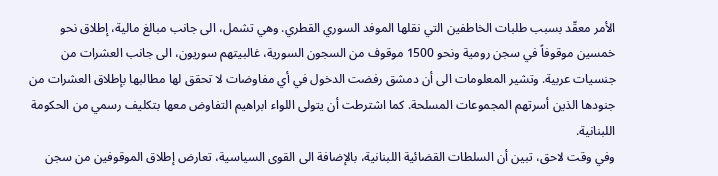الأمر معقّد بسبب طلبات الخاطفين التي نقلها الموفد السوري القطري. وهي تشمل، الى جانب مبالغ مالية، إطلاق نحو خمسين موقوفاً في سجن رومية ونحو 1500 موقوف من السجون السورية، غالبيتهم سوريون، الى جانب العشرات من جنسيات عربية. وتشير المعلومات الى أن دمشق رفضت الدخول في أي مفاوضات لا تحقق لها مطالبها بإطلاق العشرات من جنودها الذين أسرتهم المجموعات المسلحة. كما اشترطت أن يتولى اللواء ابراهيم التفاوض معها بتكليف رسمي من الحكومة اللبنانية.
وفي وقت لاحق، تبين أن السلطات القضائية اللبنانية، بالإضافة الى القوى السياسية، تعارض إطلاق الموقوفين من سجن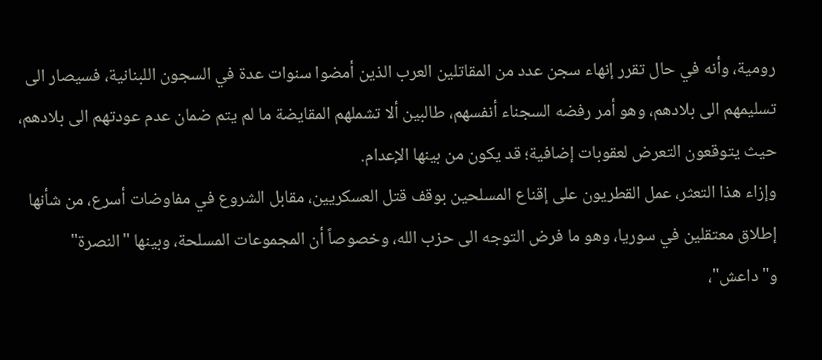رومية، وأنه في حال تقرر إنهاء سجن عدد من المقاتلين العرب الذين أمضوا سنوات عدة في السجون اللبنانية، فسيصار الى تسليمهم الى بلادهم، وهو أمر رفضه السجناء أنفسهم، طالبين ألا تشملهم المقايضة ما لم يتم ضمان عدم عودتهم الى بلادهم، حيث يتوقعون التعرض لعقوبات إضافية؛ قد يكون من بينها الإعدام.
وإزاء هذا التعثر، عمل القطريون على إقناع المسلحين بوقف قتل العسكريين، مقابل الشروع في مفاوضات أسرع، من شأنها إطلاق معتقلين في سوريا، وهو ما فرض التوجه الى حزب الله، وخصوصاً أن المجموعات المسلحة، وبينها "النصرة" و"داعش"،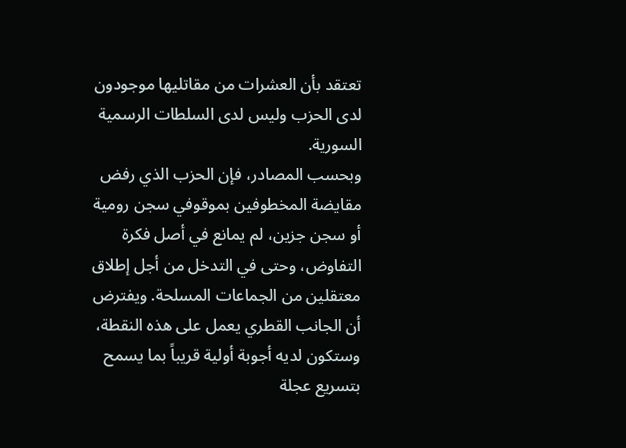تعتقد بأن العشرات من مقاتليها موجودون لدى الحزب وليس لدى السلطات الرسمية السورية.
وبحسب المصادر، فإن الحزب الذي رفض مقايضة المخطوفين بموقوفي سجن رومية أو سجن جزين، لم يمانع في أصل فكرة التفاوض، وحتى في التدخل من أجل إطلاق معتقلين من الجماعات المسلحة. ويفترض أن الجانب القطري يعمل على هذه النقطة، وستكون لديه أجوبة أولية قريباً بما يسمح بتسريع عجلة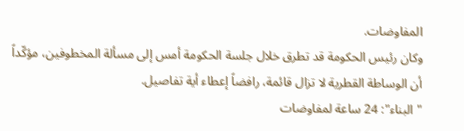المفاوضات.
وكان رئيس الحكومة قد تطرق خلال جلسة الحكومة أمس إلى مسألة المخطوفين، مؤكّداً أن الوساطة القطرية لا تزال قائمة، رافضاً إعطاء أية تفاصيل.
"البناء": 24 ساعة لمفاوضات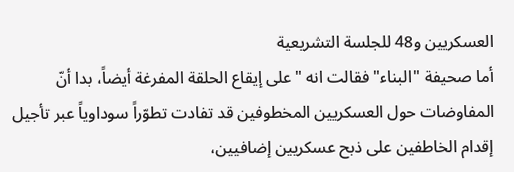العسكريين و48 للجلسة التشريعية
أما صحيفة "البناء" فقالت انه "على إيقاع الحلقة المفرغة أيضاً، بدا أنّ المفاوضات حول العسكريين المخطوفين قد تفادت تطوّراً سوداوياً عبر تأجيل إقدام الخاطفين على ذبح عسكريين إضافيين،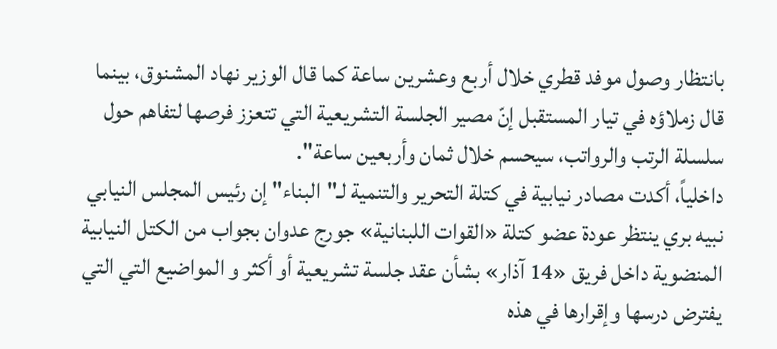بانتظار وصول موفد قطري خلال أربع وعشرين ساعة كما قال الوزير نهاد المشنوق، بينما قال زملاؤه في تيار المستقبل إنّ مصير الجلسة التشريعية التي تتعزز فرصها لتفاهم حول سلسلة الرتب والرواتب، سيحسم خلال ثمان وأربعين ساعة".
داخلياً، أكدت مصادر نيابية في كتلة التحرير والتنمية لـ"البناء" إن رئيس المجلس النيابي نبيه بري ينتظر عودة عضو كتلة «القوات اللبنانية» جورج عدوان بجواب من الكتل النيابية المنضوية داخل فريق «14 آذار» بشأن عقد جلسة تشريعية أو أكثر و المواضيع التي التي يفترض درسها وإقرارها في هذه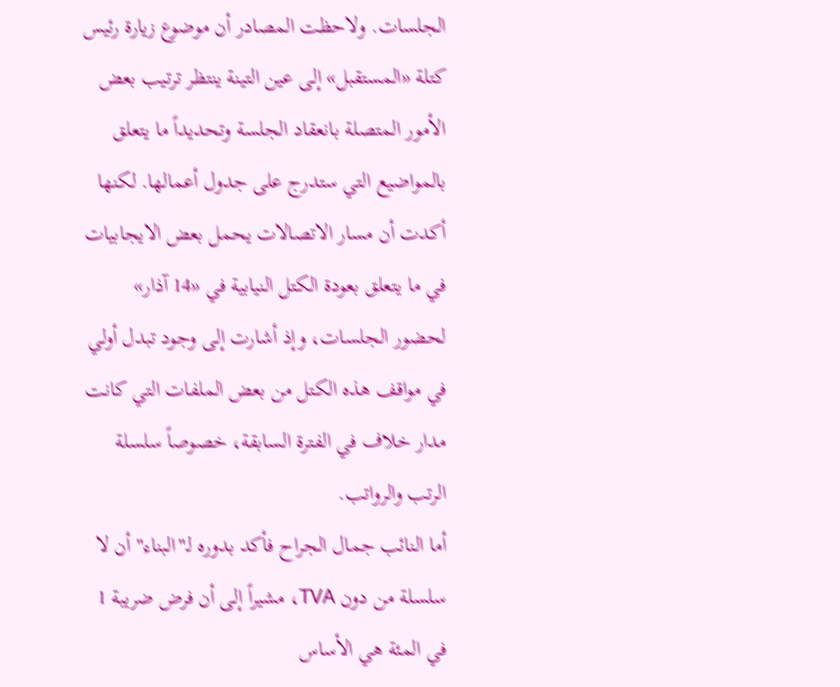الجلسات. ولاحظت المصادر أن موضوع زيارة رئيس كتلة «المستقبل» إلى عين التينة ينتظر ترتيب بعض الأمور المتصلة بانعقاد الجلسة وتحديداً ما يتعلق بالمواضيع التي ستدرج على جدول أعمالها. لكنها أكدت أن مسار الاتصالات يحمل بعض الايجابيات في ما يتعلق بعودة الكتل النيابية في «14 آذار» لحضور الجلسات، وإذ أشارت إلى وجود تبدل أولي في مواقف هذه الكتل من بعض الملفات التي كانت مدار خلاف في الفترة السابقة، خصوصاً سلسلة الرتب والرواتب.
أما النائب جمال الجراح فأكد بدوره لـ"البناء" أن لا سلسلة من دون TVA، مشيراً إلى أن فرض ضريبة 1 في المئة هي الأساس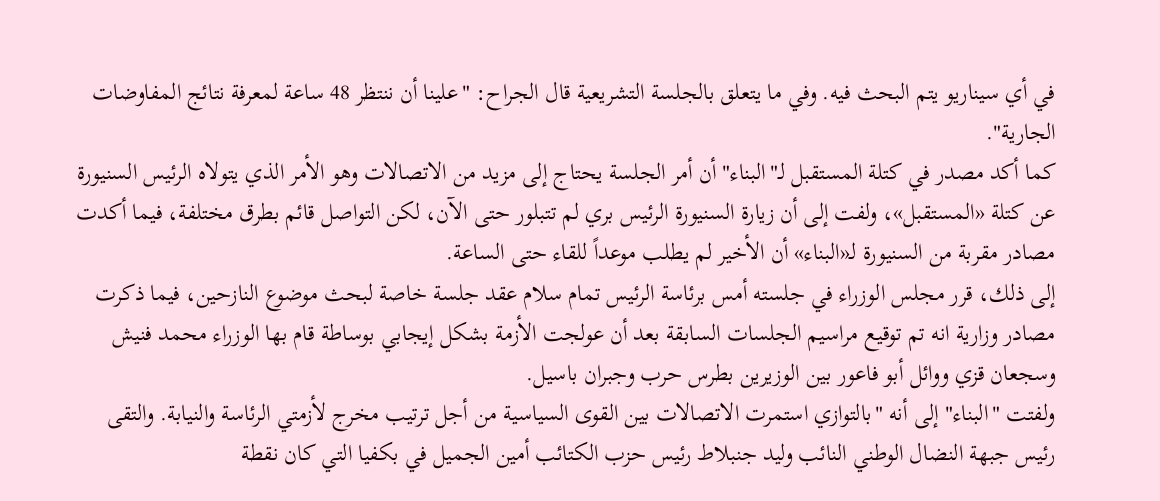في أي سيناريو يتم البحث فيه. وفي ما يتعلق بالجلسة التشريعية قال الجراح: "علينا أن ننتظر 48 ساعة لمعرفة نتائج المفاوضات الجارية".
كما أكد مصدر في كتلة المستقبل لـ"البناء" أن أمر الجلسة يحتاج إلى مزيد من الاتصالات وهو الأمر الذي يتولاه الرئيس السنيورة عن كتلة «المستقبل»، ولفت إلى أن زيارة السنيورة الرئيس بري لم تتبلور حتى الآن، لكن التواصل قائم بطرق مختلفة، فيما أكدت مصادر مقربة من السنيورة لـ«البناء» أن الأخير لم يطلب موعداً للقاء حتى الساعة.
إلى ذلك، قرر مجلس الوزراء في جلسته أمس برئاسة الرئيس تمام سلام عقد جلسة خاصة لبحث موضوع النازحين، فيما ذكرت مصادر وزارية انه تم توقيع مراسيم الجلسات السابقة بعد أن عولجت الأزمة بشكل إيجابي بوساطة قام بها الوزراء محمد فنيش وسجعان قزي ووائل أبو فاعور بين الوزيرين بطرس حرب وجبران باسيل.
ولفتت "البناء" إلى أنه "بالتوازي استمرت الاتصالات بين القوى السياسية من أجل ترتيب مخرج لأزمتي الرئاسة والنيابة. والتقى رئيس جبهة النضال الوطني النائب وليد جنبلاط رئيس حزب الكتائب أمين الجميل في بكفيا التي كان نقطة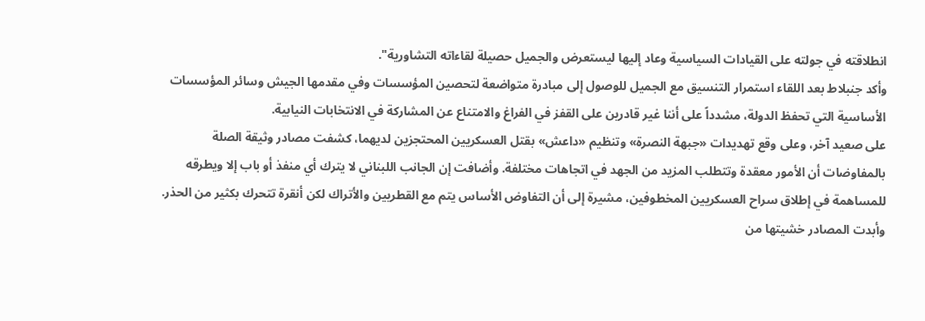انطلاقته في جولته على القيادات السياسية وعاد إليها ليستعرض والجميل حصيلة لقاءاته التشاورية".
وأكد جنبلاط بعد اللقاء استمرار التنسيق مع الجميل للوصول إلى مبادرة متواضعة لتحصين المؤسسات وفي مقدمها الجيش وسائر المؤسسات الأساسية التي تحفظ الدولة، مشدداً على أننا غير قادرين على القفز في الفراغ والامتناع عن المشاركة في الانتخابات النيابية.
على صعيد آخر، وعلى وقع تهديدات «جبهة النصرة» وتنظيم «داعش» بقتل العسكريين المحتجزين لديهما، كشفت مصادر وثيقة الصلة بالمفاوضات أن الأمور معقدة وتتطلب المزيد من الجهد في اتجاهات مختلفة. وأضافت إن الجانب اللبناني لا يترك أي منفذ أو باب إلا ويطرقه للمساهمة في إطلاق سراح العسكريين المخطوفين، مشيرة إلى أن التفاوض الأساس يتم مع القطريين والأتراك لكن أنقرة تتحرك بكثير من الحذر. وأبدت المصادر خشيتها من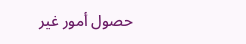حصول أمور غير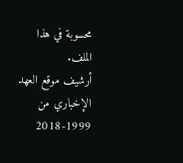محسوبة في هذا الملف.
أرشيف موقع العهد الإخباري من 1999-2018